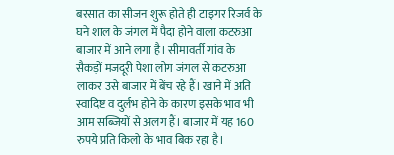बरसात का सीजन शुरू होते ही टाइगर रिजर्व के घने शाल के जंगल में पैदा होने वाला कटरुआ बाजार में आने लगा है। सीमावर्ती गांव के सैकड़ों मजदूरी पेशा लोग जंगल से कटरुआ लाकर उसे बाजार में बेंच रहे हैं। खाने में अति स्वादिष्ट व दुर्लभ होने के कारण इसके भाव भी आम सब्जियों से अलग हैं। बाजार में यह 160 रुपये प्रति किलो के भाव बिक रहा है।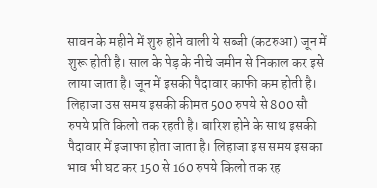सावन के महीने में शुरु होने वाली ये सब्जी (कटरुआ) जून में शुरू होती है। साल के पेड़ के नीचे जमीन से निकाल कर इसे लाया जाता है। जून में इसकी पैदावार काफी कम होती है। लिहाजा उस समय इसकी कीमत 500 रुपये से 800 सौ रुपये प्रति किलो तक रहती है। बारिश होने के साथ इसकी पैदावार में इजाफा होता जाता है। लिहाजा इस समय इसका भाव भी घट कर 150 से 160 रुपये किलो तक रह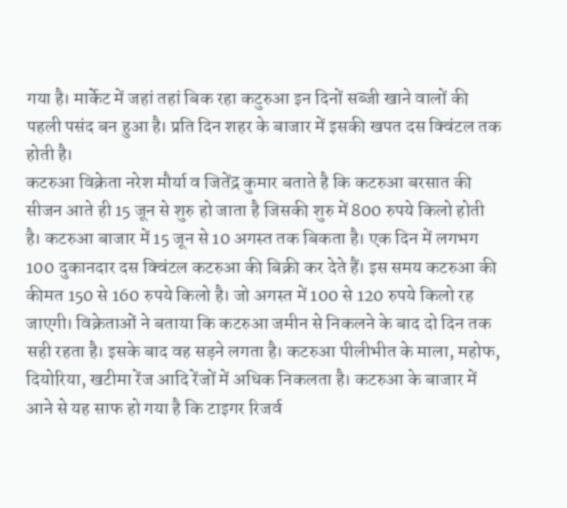गया है। मार्केट में जहां तहां बिक रहा कटुरुआ इन दिनों सब्जी खाने वालों की पहली पसंद बन हुआ है। प्रति दिन शहर के बाजार में इसकी खपत दस क्विंटल तक होती है।
कटरुआ विक्रेता नरेश मौर्या व जितेंद्र कुमार बताते है कि कटरुआ बरसात की सीजन आते ही 15 जून से शुरु हो जाता है जिसकी शुरु में 800 रुपये किलो होती है। कटरुआ बाजार में 15 जून से 10 अगस्त तक बिकता है। एक दिन में लगभग 100 दुकानदार दस क्विंटल कटरुआ की बिक्री कर देते हैं। इस समय कटरुआ की कीमत 150 से 160 रुपये किलो है। जो अगस्त में 100 से 120 रुपये किलो रह जाएगी। विक्रेताओं ने बताया कि कटरुआ जमीन से निकलने के बाद दो दिन तक सही रहता है। इसके बाद वह सड़ने लगता है। कटरुआ पीलीभीत के माला, महोफ, दियोरिया, खटीमा रेंज आदि रेंजों में अधिक निकलता है। कटरुआ के बाजार में आने से यह साफ हो गया है कि टाइगर रिजर्व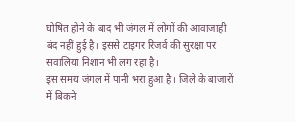घोषित होने के बाद भी जंगल में लोगों की आवाजाही बंद नहीं हुई है। इससे टाइगर रिजर्व की सुरक्षा पर सवालिया निशान भी लग रहा है।
इस समय जंगल में पानी भरा हुआ है। जिले के बाजारों में बिकने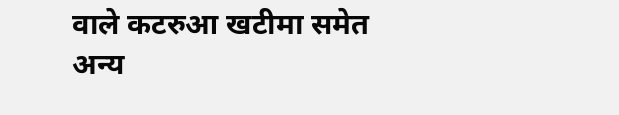वाले कटरुआ खटीमा समेत अन्य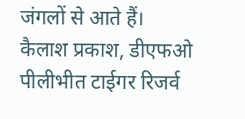जंगलों से आते हैं।
कैलाश प्रकाश, डीएफओ पीलीभीत टाईगर रिजर्व